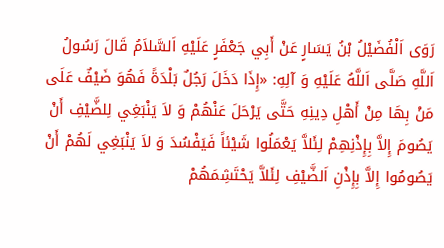رَوَى اَلْفُضَيْلُ بْنُ يَسَارٍ عَنْ أَبِي جَعْفَرٍ عَلَيْهِ اَلسَّلاَمُ قَالَ رَسُولُ اَللَّهِ صَلَّى اَللَّهُ عَلَيْهِ وَ آلِهِ: «إِذَا دَخَلَ رَجُلٌ بَلْدَةً فَهُوَ ضَيْفٌ عَلَى مَنْ بِهَا مِنْ أَهْلِ دِينِهِ حَتَّى يَرْحَلَ عَنْهُمْ وَ لاَ يَنْبَغِي لِلضَّيْفِ أَنْ يَصُومَ إِلاَّ بِإِذْنِهِمْ لِئَلاَّ يَعْمَلُوا شَيْئاً فَيَفْسُدَ وَ لاَ يَنْبَغِي لَهُمْ أَنْ يَصُومُوا إِلاَّ بِإِذْنِ اَلضَّيْفِ لِئَلاَّ يَحْتَشِمَهُمْ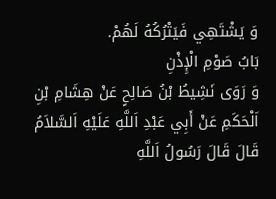وَ يَشْتَهِي فَيَتْرُكُهُ لَهُمْ.
بَابُ صَوْمِ الْإِذْنِ
وَ رَوَى نَشِيطُ بْنُ صَالِحٍ عَنْ هِشَامِ بْنِ اَلْحَكَمِ عَنْ أَبِي عَبْدِ اَللَّهِ عَلَيْهِ اَلسَّلاَمُ قَالَ قَالَ رَسُولُ اَللَّهِ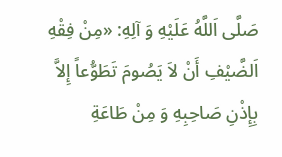صَلَّى اَللَّهُ عَلَيْهِ وَ آلِهِ: «مِنْ فِقْهِ اَلضَّيْفِ أَنْ لاَ يَصُومَ تَطَوُّعاً إِلاَّ بِإِذْنِ صَاحِبِهِ وَ مِنْ طَاعَةِ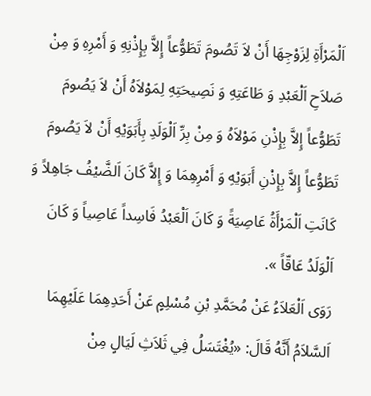اَلْمَرْأَةِ لِزَوْجِهَا أَنْ لاَ تَصُومَ تَطَوُّعاً إِلاَّ بِإِذْنِهِ وَ أَمْرِهِ وَ مِنْ صَلاَحِ اَلْعَبْدِ وَ طَاعَتِهِ وَ نَصِيحَتِهِ لِمَوْلاَهُ أَنْ لاَ يَصُومَ تَطَوُّعاً إِلاَّ بِإِذْنِ مَوْلاَهُ وَ مِنْ بِرِّ اَلْوَلَدِ بِأَبَوَيْهِ أَنْ لاَ يَصُومَ تَطَوُّعاً إِلاَّ بِإِذْنِ أَبَوَيْهِ وَ أَمْرِهِمَا وَ إِلاَّ كَانَ اَلضَّيْفُ جَاهِلاً وَ كَانَتِ اَلْمَرْأَةُ عَاصِيَةً وَ كَانَ اَلْعَبْدُ فَاسِداً عَاصِياً وَ كَانَ اَلْوَلَدُ عَاقّاً ».
رَوَى اَلْعَلاَءُ عَنْ مُحَمَّدِ بْنِ مُسْلِمٍ عَنْ أَحَدِهِمَا عَلَيْهِمَا اَلسَّلاَمُ أَنَّهُ قَالَ: «يُغْتَسَلُ فِي ثَلاَثِ لَيَالٍ مِنْ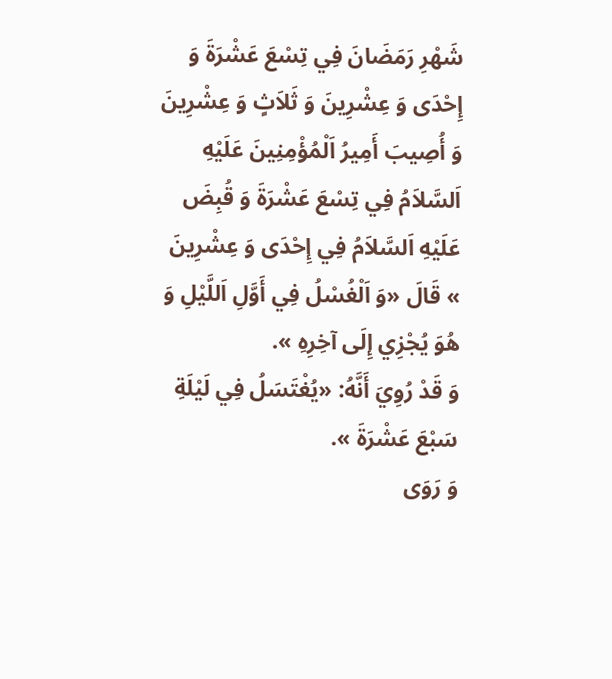شَهْرِ رَمَضَانَ فِي تِسْعَ عَشْرَةَ وَ إِحْدَى وَ عِشْرِينَ وَ ثَلاَثٍ وَ عِشْرِينَ وَ أُصِيبَ أَمِيرُ اَلْمُؤْمِنِينَ عَلَيْهِ اَلسَّلاَمُ فِي تِسْعَ عَشْرَةَ وَ قُبِضَ عَلَيْهِ اَلسَّلاَمُ فِي إِحْدَى وَ عِشْرِينَ » قَالَ «وَ اَلْغُسْلُ فِي أَوَّلِ اَللَّيْلِ وَ هُوَ يُجْزِي إِلَى آخِرِهِ ».
وَ قَدْ رُوِيَ أَنَّهُ: «يُغْتَسَلُ فِي لَيْلَةِ سَبْعَ عَشْرَةَ ».
وَ رَوَى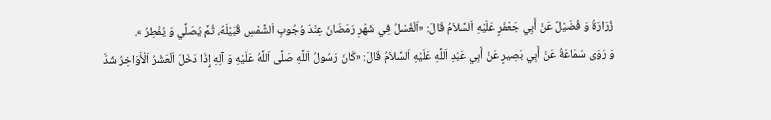زُرَارَةُ وَ فُضَيْلٌ عَنْ أَبِي جَعْفَرٍ عَلَيْهِ اَلسَّلاَمُ قَالَ: «اَلْغُسْلُ فِي شَهْرِ رَمَضَانَ عِنْدَ وُجُوبِ اَلشَّمْسِ قُبَيْلَهُ، ثُمَّ يُصَلِّي وَ يُفْطِرُ ».
وَ رَوَى سَمَاعَةُ عَنْ أَبِي بَصِيرٍ عَنْ أَبِي عَبْدِ اَللَّهِ عَلَيْهِ اَلسَّلاَمُ قَالَ: «كَانَ رَسُولُ اَللَّهِ صَلَّى اَللَّهُ عَلَيْهِ وَ آلِهِ إِذَا دَخَلَ اَلْعَشْرُ اَلْأَوَاخِرُ شَدَّ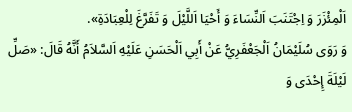اَلْمِئْزَرَ وَ اِجْتَنَبَ اَلنِّسَاءَ وَ أَحْيَا اَللَّيْلَ وَ تَفَرَّغَ لِلْعِبَادَةِ».
وَ رَوَى سُلَيْمَانُ اَلْجَعْفَرِيُّ عَنْ أَبِي اَلْحَسَنِ عَلَيْهِ اَلسَّلاَمُ أَنَّهُ قَالَ: «صَلِّ لَيْلَةَ إِحْدَى وَ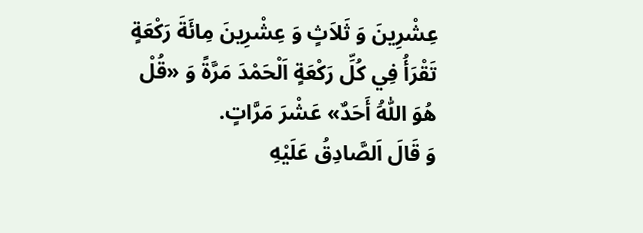عِشْرِينَ وَ ثَلاَثٍ وَ عِشْرِينَ مِائَةَ رَكْعَةٍ تَقْرَأُ فِي كُلِّ رَكْعَةٍ اَلْحَمْدَ مَرَّةً وَ «قُلْ هُوَ اَللّٰهُ أَحَدٌ» عَشْرَ مَرَّاتٍ.
وَ قَالَ اَلصَّادِقُ عَلَيْهِ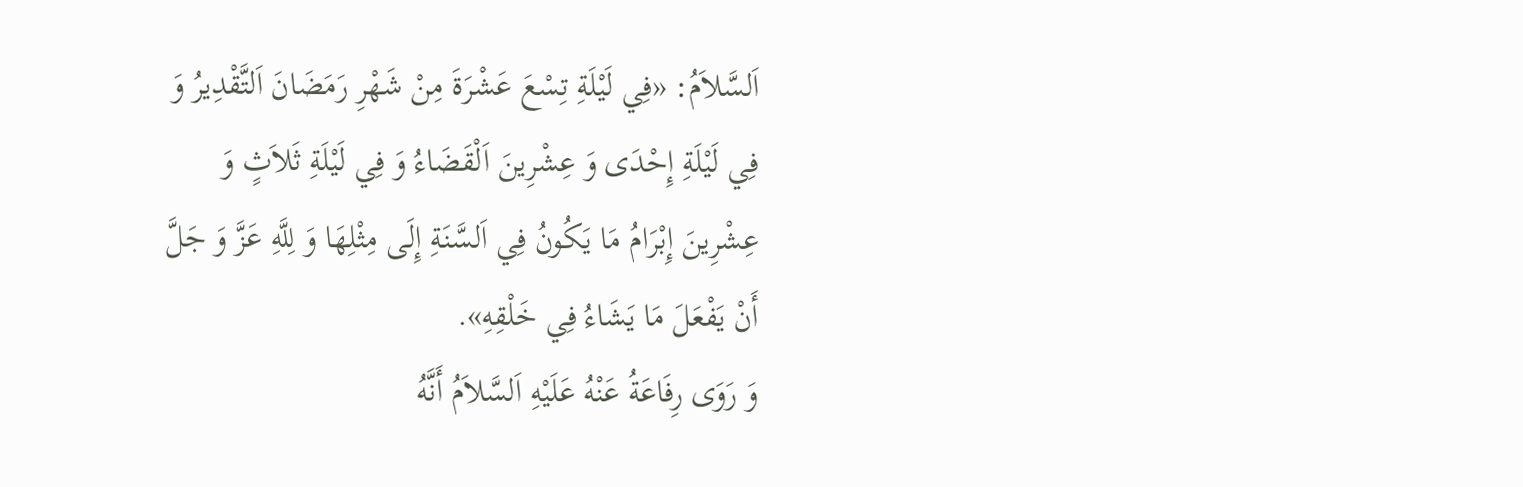اَلسَّلاَمُ: «فِي لَيْلَةِ تِسْعَ عَشْرَةَ مِنْ شَهْرِ رَمَضَانَ اَلتَّقْدِيرُ وَ فِي لَيْلَةِ إِحْدَى وَ عِشْرِينَ اَلْقَضَاءُ وَ فِي لَيْلَةِ ثَلاَثٍ وَ عِشْرِينَ إِبْرَامُ مَا يَكُونُ فِي اَلسَّنَةِ إِلَى مِثْلِهَا وَ لِلَّهِ عَزَّ وَ جَلَّ أَنْ يَفْعَلَ مَا يَشَاءُ فِي خَلْقِهِ».
وَ رَوَى رِفَاعَةُ عَنْهُ عَلَيْهِ اَلسَّلاَمُ أَنَّهُ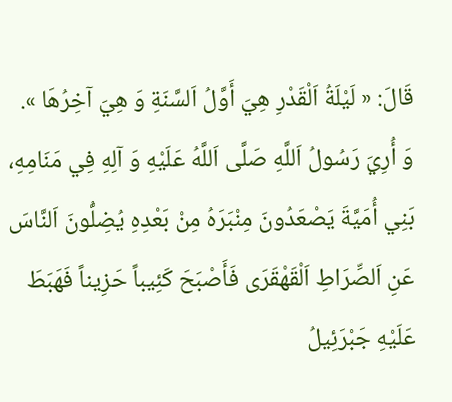قَالَ: « لَيْلَةُ اَلْقَدْرِ هِيَ أَوَّلُ اَلسَّنَةِ وَ هِيَ آخِرُهَا ».
وَ أُرِيَ رَسُولُ اَللَّهِ صَلَّى اَللَّهُ عَلَيْهِ وَ آلِهِ فِي مَنَامِهِ، بَنِي أُمَيَّةَ يَصْعَدُونَ مِنْبَرَهُ مِنْ بَعْدِهِ يُضِلُّونَ اَلنَّاسَ عَنِ اَلصِّرَاطِ اَلْقَهْقَرَى فَأَصْبَحَ كَئِيباً حَزِيناً فَهَبَطَ عَلَيْهِ جَبْرَئِيلُ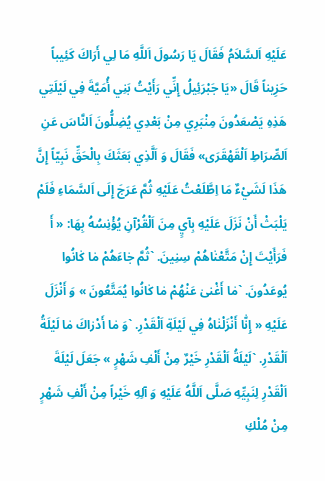عَلَيْهِ اَلسَّلاَمُ فَقَالَ يَا رَسُولَ اَللَّهِ مَا لِي أَرَاكَ كَئِيباً حَزِيناً قَالَ «يَا جَبْرَئِيلُ إِنِّي رَأَيْتُ بَنِي أُمَيَّةَ فِي لَيْلَتِي هَذِهِ يَصْعَدُونَ مِنْبَرِي مِنْ بَعْدِي يُضِلُّونَ اَلنَّاسَ عَنِ اَلصِّرَاطِ اَلْقَهْقَرَى» فَقَالَ وَ اَلَّذِي بَعَثَكَ بِالْحَقِّ نَبِيّاً إِنَّ هَذَا لَشَيْءٌ مَا اِطَّلَعْتُ عَلَيْهِ ثُمَّ عَرَجَ إِلَى اَلسَّمَاءِ فَلَمْ يَلْبَثْ أَنْ نَزَلَ عَلَيْهِ بِآيٍ مِنَ اَلْقُرْآنِ يُؤْنِسُهُ بِهَا: « أَ فَرَأَيْتَ إِنْ مَتَّعْنٰاهُمْ سِنِينَ. `ثُمَّ جٰاءَهُمْ مٰا كٰانُوا يُوعَدُونَ. `مٰا أَغْنىٰ عَنْهُمْ مٰا كٰانُوا يُمَتَّعُونَ » وَ أَنْزَلَ عَلَيْهِ « إِنّٰا أَنْزَلْنٰاهُ فِي لَيْلَةِ اَلْقَدْرِ. `وَ مٰا أَدْرٰاكَ مٰا لَيْلَةُ اَلْقَدْرِ. `لَيْلَةُ اَلْقَدْرِ خَيْرٌ مِنْ أَلْفِ شَهْرٍ » جَعَلَ لَيْلَةَ اَلْقَدْرِ لِنَبِيِّهِ صَلَّى اَللَّهُ عَلَيْهِ وَ آلِهِ خَيْراً مِنْ أَلْفِ شَهْرٍ مِنْ مُلْكِ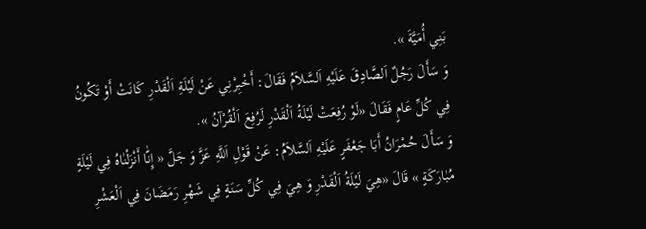بَنِي أُمَيَّةَ ».
وَ سَأَلَ رَجُلٌ اَلصَّادِقَ عَلَيْهِ اَلسَّلاَمُ فَقَالَ: أَخْبِرْنِي عَنْ لَيْلَةِ اَلْقَدْرِ كَانَتْ أَوْ تَكُونُ فِي كُلِّ عَامٍ فَقَالَ «لَوْ رُفِعَتْ لَيْلَةُ اَلْقَدْرِ لَرُفِعَ اَلْقُرْآنُ ».
وَ سَأَلَ حُمْرَانُ أَبَا جَعْفَرٍ عَلَيْهِ اَلسَّلاَمُ: عَنْ قَوْلِ اَللَّهِ عَزَّ وَ جَلَّ « إِنّٰا أَنْزَلْنٰاهُ فِي لَيْلَةٍ مُبٰارَكَةٍ » قَالَ «هِيَ لَيْلَةُ اَلْقَدْرِ وَ هِيَ فِي كُلِّ سَنَةٍ فِي شَهْرِ رَمَضَانَ فِي اَلْعَشْرِ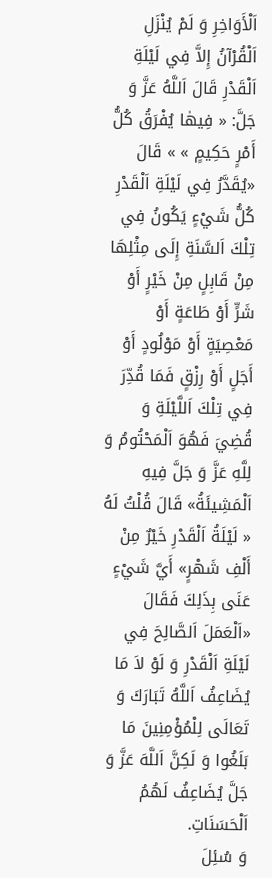اَلْأَوَاخِرِ وَ لَمْ يُنْزَلِ اَلْقُرْآنُ إِلاَّ فِي لَيْلَةِ اَلْقَدْرِ قَالَ اَللَّهُ عَزَّ وَ جَلَّ: « فِيهٰا يُفْرَقُ كُلُّ أَمْرٍ حَكِيمٍ » » قَالَ «يُقَدَّرُ فِي لَيْلَةِ اَلْقَدْرِ كُلُّ شَيْءٍ يَكُونُ فِي تِلْكَ اَلسَّنَةِ إِلَى مِثْلِهَا مِنْ قَابِلٍ مِنْ خَيْرٍ أَوْ شَرٍّ أَوْ طَاعَةٍ أَوْ مَعْصِيَةٍ أَوْ مَوْلُودٍ أَوْ أَجَلٍ أَوْ رِزْقٍ فَمَا قُدِّرَ فِي تِلْكَ اَللَّيْلَةِ وَ قُضِيَ فَهُوَ اَلْمَحْتُومُ وَ لِلَّهِ عَزَّ وَ جَلَّ فِيهِ اَلْمَشِيئَةُ» قَالَ قُلْتُ لَهُ « لَيْلَةُ اَلْقَدْرِ خَيْرٌ مِنْ أَلْفِ شَهْرٍ» أَيَّ شَيْءٍ عَنَى بِذَلِكَ فَقَالَ «اَلْعَمَلَ اَلصَّالِحَ فِي لَيْلَةِ اَلْقَدْرِ وَ لَوْ لاَ مَا يُضَاعِفُ اَللَّهُ تَبَارَكَ وَ تَعَالَى لِلْمُؤْمِنِينَ مَا بَلَغُوا وَ لَكِنَّ اَللَّهَ عَزَّ وَ جَلَّ يُضَاعِفُ لَهُمُ اَلْحَسَنَاتِ.
وَ سُئِلَ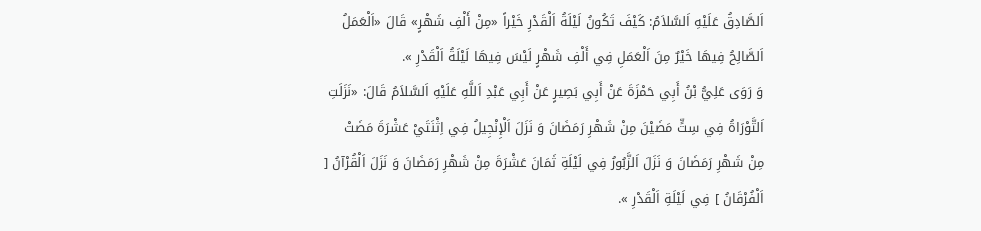اَلصَّادِقُ عَلَيْهِ اَلسَّلاَمُ: كَيْفَ تَكُونُ لَيْلَةُ اَلْقَدْرِ خَيْراً «مِنْ أَلْفِ شَهْرٍ» قَالَ «اَلْعَمَلُ اَلصَّالِحُ فِيهَا خَيْرٌ مِنَ اَلْعَمَلِ فِي أَلْفِ شَهْرٍ لَيْسَ فِيهَا لَيْلَةُ اَلْقَدْرِ ».
وَ رَوَى عَلِيُّ بْنُ أَبِي حَمْزَةَ عَنْ أَبِي بَصِيرٍ عَنْ أَبِي عَبْدِ اَللَّهِ عَلَيْهِ اَلسَّلاَمُ قَالَ: «نَزَلَتِ اَلتَّوْرَاةُ فِي سِتٍّ مَضَيْنَ مِنْ شَهْرِ رَمَضَانَ وَ نَزَلَ اَلْإِنْجِيلُ فِي اِثْنَتَيْ عَشْرَةَ مَضَتْ مِنْ شَهْرِ رَمَضَانَ وَ نَزَلَ اَلزَّبُورُ فِي لَيْلَةِ ثَمَانَ عَشْرَةَ مِنْ شَهْرِ رَمَضَانَ وَ نَزَلَ اَلْقُرْآنُ [ اَلْفُرْقَانُ ] فِي لَيْلَةِ اَلْقَدْرِ ».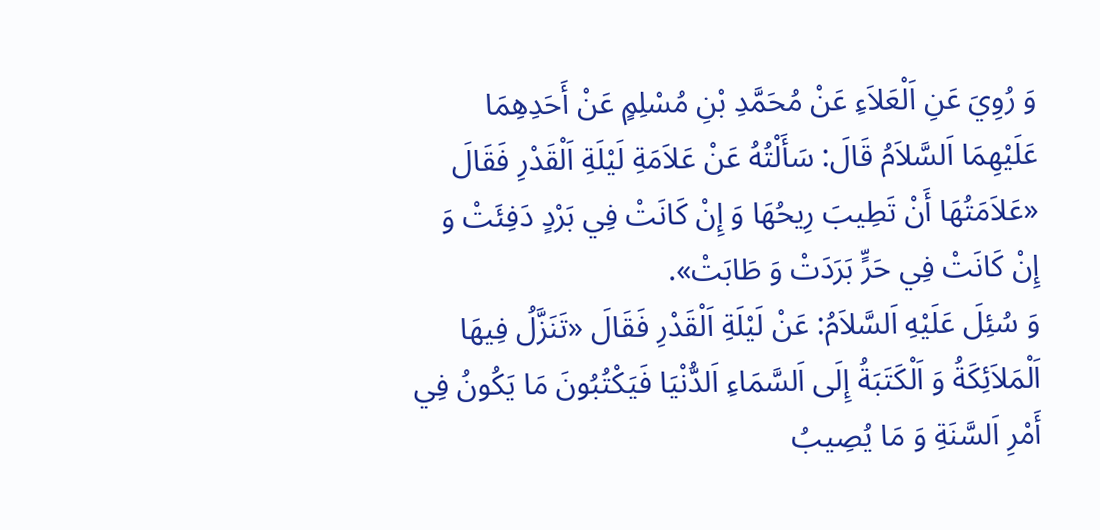وَ رُوِيَ عَنِ اَلْعَلاَءِ عَنْ مُحَمَّدِ بْنِ مُسْلِمٍ عَنْ أَحَدِهِمَا عَلَيْهِمَا اَلسَّلاَمُ قَالَ: سَأَلْتُهُ عَنْ عَلاَمَةِ لَيْلَةِ اَلْقَدْرِ فَقَالَ «عَلاَمَتُهَا أَنْ تَطِيبَ رِيحُهَا وَ إِنْ كَانَتْ فِي بَرْدٍ دَفِئَتْ وَ إِنْ كَانَتْ فِي حَرٍّ بَرَدَتْ وَ طَابَتْ».
وَ سُئِلَ عَلَيْهِ اَلسَّلاَمُ: عَنْ لَيْلَةِ اَلْقَدْرِ فَقَالَ «تَنَزَّلُ فِيهَا اَلْمَلاَئِكَةُ وَ اَلْكَتَبَةُ إِلَى اَلسَّمَاءِ اَلدُّنْيَا فَيَكْتُبُونَ مَا يَكُونُ فِي أَمْرِ اَلسَّنَةِ وَ مَا يُصِيبُ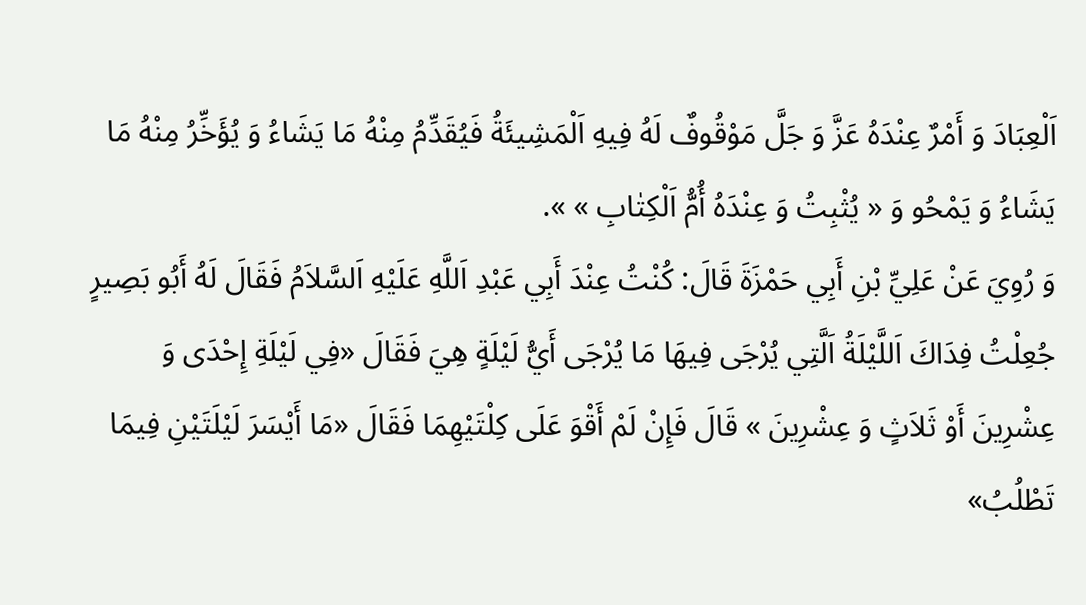اَلْعِبَادَ وَ أَمْرٌ عِنْدَهُ عَزَّ وَ جَلَّ مَوْقُوفٌ لَهُ فِيهِ اَلْمَشِيئَةُ فَيُقَدِّمُ مِنْهُ مَا يَشَاءُ وَ يُؤَخِّرُ مِنْهُ مَا يَشَاءُ وَ يَمْحُو وَ « يُثْبِتُ وَ عِنْدَهُ أُمُّ اَلْكِتٰابِ » ».
وَ رُوِيَ عَنْ عَلِيِّ بْنِ أَبِي حَمْزَةَ قَالَ: كُنْتُ عِنْدَ أَبِي عَبْدِ اَللَّهِ عَلَيْهِ اَلسَّلاَمُ فَقَالَ لَهُ أَبُو بَصِيرٍ جُعِلْتُ فِدَاكَ اَللَّيْلَةُ اَلَّتِي يُرْجَى فِيهَا مَا يُرْجَى أَيُّ لَيْلَةٍ هِيَ فَقَالَ «فِي لَيْلَةِ إِحْدَى وَ عِشْرِينَ أَوْ ثَلاَثٍ وَ عِشْرِينَ » قَالَ فَإِنْ لَمْ أَقْوَ عَلَى كِلْتَيْهِمَا فَقَالَ «مَا أَيْسَرَ لَيْلَتَيْنِ فِيمَا تَطْلُبُ»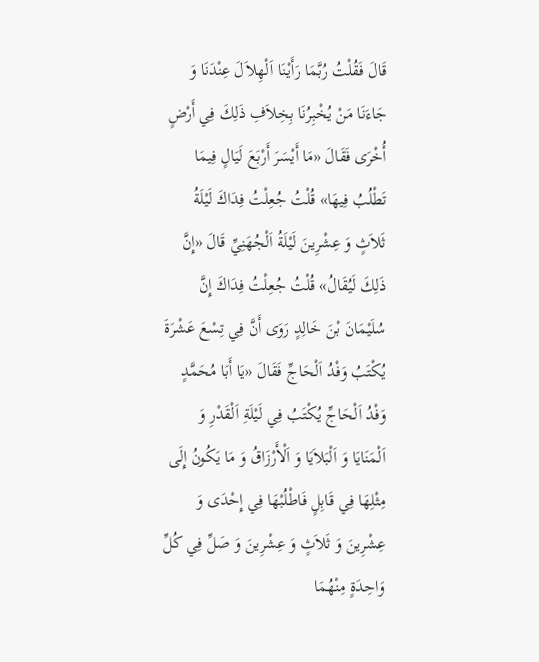قَالَ فَقُلْتُ رُبَّمَا رَأَيْنَا اَلْهِلاَلَ عِنْدَنَا وَ جَاءَنَا مَنْ يُخْبِرُنَا بِخِلاَفِ ذَلِكَ فِي أَرْضٍ أُخْرَى فَقَالَ «مَا أَيْسَرَ أَرْبَعَ لَيَالٍ فِيمَا تَطْلُبُ فِيهَا» قُلْتُ جُعِلْتُ فِدَاكَ لَيْلَةُ ثَلاَثٍ وَ عِشْرِينَ لَيْلَةُ اَلْجُهَنِيِّ قَالَ «إِنَّ ذَلِكَ لَيُقَالُ» قُلْتُ جُعِلْتُ فِدَاكَ إِنَّ سُلَيْمَانَ بْنَ خَالِدٍ رَوَى أَنَّ فِي تِسْعَ عَشْرَةَ يُكْتَبُ وَفْدُ اَلْحَاجِّ فَقَالَ «يَا أَبَا مُحَمَّدٍ وَفْدُ اَلْحَاجِّ يُكْتَبُ فِي لَيْلَةِ اَلْقَدْرِ وَ اَلْمَنَايَا وَ اَلْبَلاَيَا وَ اَلْأَرْزَاقُ وَ مَا يَكُونُ إِلَى مِثْلِهَا فِي قَابِلٍ فَاطْلُبْهَا فِي إِحْدَى وَ عِشْرِينَ وَ ثَلاَثٍ وَ عِشْرِينَ وَ صَلِّ فِي كُلِّ وَاحِدَةٍ مِنْهُمَا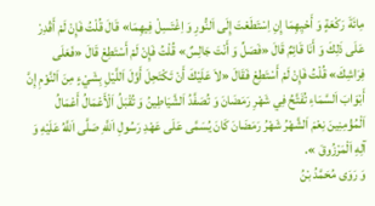مِائَةَ رَكْعَةٍ وَ أَحْيِهِمَا إِنِ اِسْتَطَعْتَ إِلَى اَلنُّورِ وَ اِغْتَسِلْ فِيهِمَا» قَالَ قُلْتُ فَإِنْ لَمْ أَقْدِرْ عَلَى ذَلِكَ وَ أَنَا قَائِمٌ قَالَ «فَصَلِّ وَ أَنْتَ جَالِسٌ» قُلْتُ فَإِنْ لَمْ أَسْتَطِعْ قَالَ «فَعَلَى فِرَاشِكَ» قُلْتُ فَإِنْ لَمْ أَسْتَطِعْ فَقَالَ «لاَ عَلَيْكَ أَنْ تَكْتَحِلَ أَوَّلَ اَللَّيْلِ بِشَيْءٍ مِنَ اَلنَّوْمِ إِنَّ أَبْوَابَ اَلسَّمَاءِ تُفَتَّحُ فِي شَهْرِ رَمَضَانَ وَ تُصَفَّدُ اَلشَّيَاطِينُ وَ تُقْبَلُ اَلْأَعْمَالُ أَعْمَالُ اَلْمُؤْمِنِينَ نِعْمَ اَلشَّهْرُ شَهْرُ رَمَضَانَ كَانَ يُسَمَّى عَلَى عَهْدِ رَسُولِ اَللَّهِ صَلَّى اَللَّهُ عَلَيْهِ وَ آلِهِ اَلْمَرْزُوقَ ».
وَ رَوَى مُحَمَّدُ بْنُ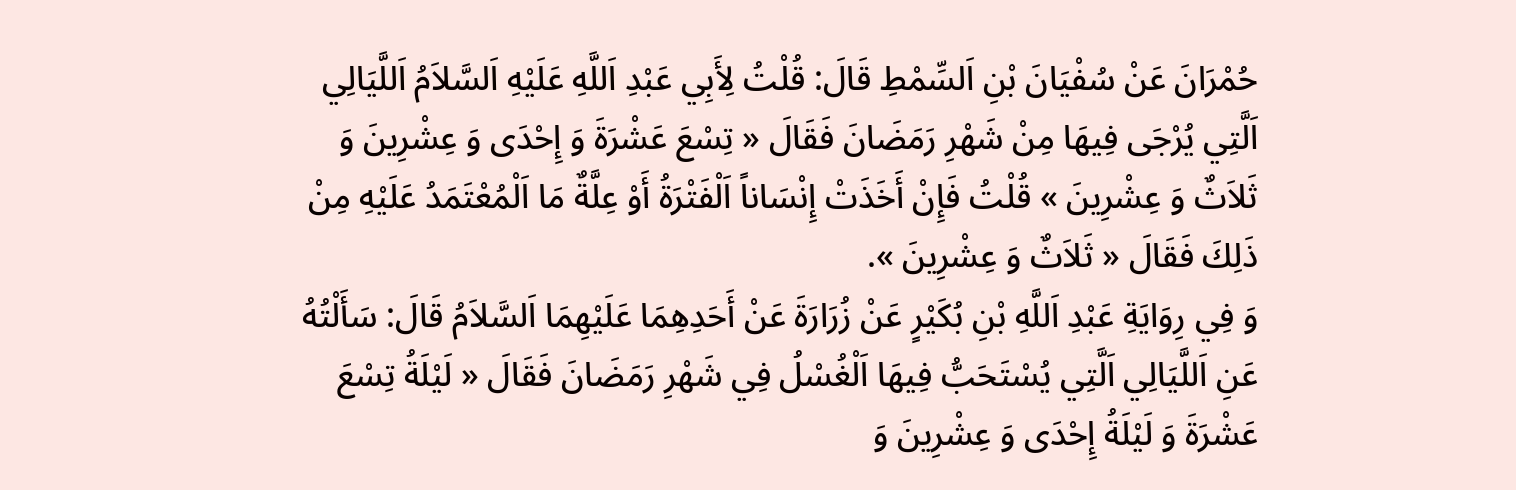حُمْرَانَ عَنْ سُفْيَانَ بْنِ اَلسِّمْطِ قَالَ: قُلْتُ لِأَبِي عَبْدِ اَللَّهِ عَلَيْهِ اَلسَّلاَمُ اَللَّيَالِي اَلَّتِي يُرْجَى فِيهَا مِنْ شَهْرِ رَمَضَانَ فَقَالَ « تِسْعَ عَشْرَةَ وَ إِحْدَى وَ عِشْرِينَ وَ ثَلاَثٌ وَ عِشْرِينَ » قُلْتُ فَإِنْ أَخَذَتْ إِنْسَاناً اَلْفَتْرَةُ أَوْ عِلَّةٌ مَا اَلْمُعْتَمَدُ عَلَيْهِ مِنْ ذَلِكَ فَقَالَ « ثَلاَثٌ وَ عِشْرِينَ ».
وَ فِي رِوَايَةِ عَبْدِ اَللَّهِ بْنِ بُكَيْرٍ عَنْ زُرَارَةَ عَنْ أَحَدِهِمَا عَلَيْهِمَا اَلسَّلاَمُ قَالَ: سَأَلْتُهُ عَنِ اَللَّيَالِي اَلَّتِي يُسْتَحَبُّ فِيهَا اَلْغُسْلُ فِي شَهْرِ رَمَضَانَ فَقَالَ « لَيْلَةُ تِسْعَ عَشْرَةَ وَ لَيْلَةُ إِحْدَى وَ عِشْرِينَ وَ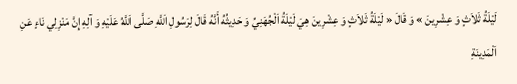لَيْلَةُ ثَلاَثٍ وَ عِشْرِينَ » وَ قَالَ « لَيْلَةُ ثَلاَثٍ وَ عِشْرِينَ هِيَ لَيْلَةُ اَلْجُهَنِيِّ وَ حَدِيثُهُ أَنَّهُ قَالَ لِرَسُولِ اَللَّهِ صَلَّى اَللَّهُ عَلَيْهِ وَ آلِهِ إِنَّ مَنْزِلِي نَاءٍ عَنِ اَلْمَدِينَةِ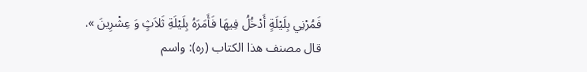فَمُرْنِي بِلَيْلَةٍ أَدْخُلُ فِيهَا فَأَمَرَهُ بِلَيْلَةِ ثَلاَثٍ وَ عِشْرِينَ ».
قال مصنف هذا الكتاب (ره): واسم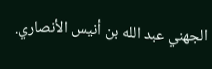الجهني عبد الله بن أنيس الأنصاري.